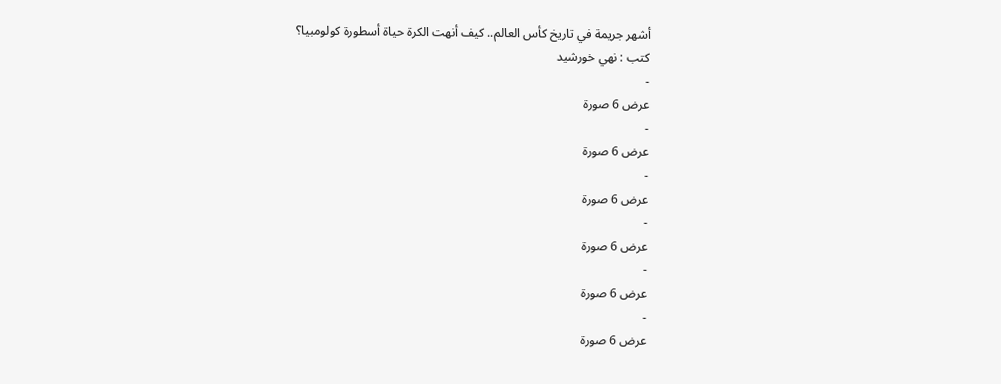أشهر جريمة في تاريخ كأس العالم.. كيف أنهت الكرة حياة أسطورة كولومبيا؟
كتب : نهي خورشيد
-
عرض 6 صورة
-
عرض 6 صورة
-
عرض 6 صورة
-
عرض 6 صورة
-
عرض 6 صورة
-
عرض 6 صورة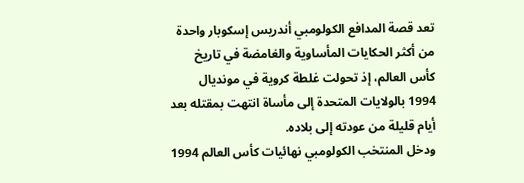تعد قصة المدافع الكولومبي أندريس إسكوبار واحدة من أكثر الحكايات المأساوية والغامضة في تاريخ كأس العالم، إذ تحولت غلطة كروية في مونديال 1994 بالولايات المتحدة إلى مأساة انتهت بمقتله بعد أيام قليلة من عودته إلى بلاده.
ودخل المنتخب الكولومبي نهائيات كأس العالم 1994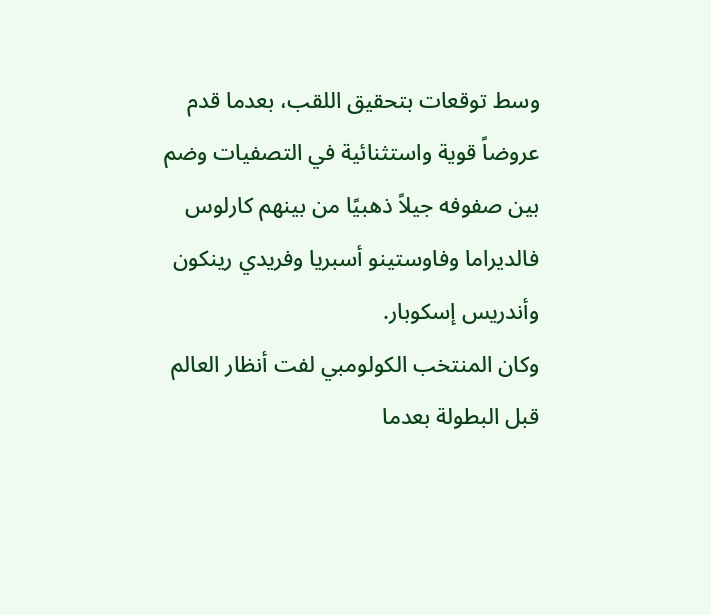وسط توقعات بتحقيق اللقب، بعدما قدم عروضاً قوية واستثنائية في التصفيات وضم بين صفوفه جيلاً ذهبيًا من بينهم كارلوس فالديراما وفاوستينو أسبريا وفريدي رينكون وأندريس إسكوبار.
وكان المنتخب الكولومبي لفت أنظار العالم قبل البطولة بعدما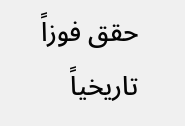حقق فوزاً تاريخياً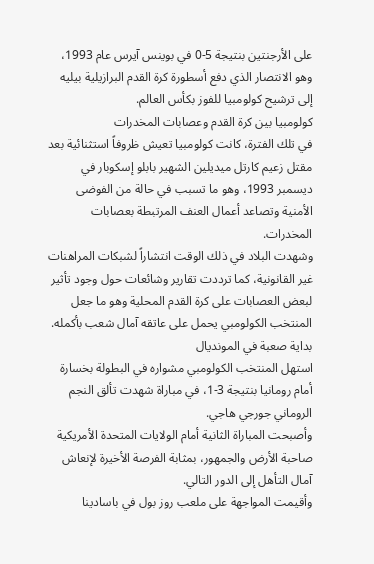على الأرجنتين بنتيجة 5-0 في بوينس آيرس عام 1993، وهو الانتصار الذي دفع أسطورة كرة القدم البرازيلية بيليه إلى ترشيح كولومبيا للفوز بكأس العالم.
كولومبيا بين كرة القدم وعصابات المخدرات
في تلك الفترة، كانت كولومبيا تعيش ظروفاً استثنائية بعد مقتل زعيم كارتل ميديلين الشهير بابلو إسكوبار في ديسمبر 1993، وهو ما تسبب في حالة من الفوضى الأمنية وتصاعد أعمال العنف المرتبطة بعصابات المخدرات.
وشهدت البلاد في ذلك الوقت انتشاراً لشبكات المراهنات غير القانونية، كما ترددت تقارير وشائعات حول وجود تأثير لبعض العصابات على كرة القدم المحلية وهو ما جعل المنتخب الكولومبي يحمل على عاتقه آمال شعب بأكمله.
بداية صعبة في المونديال
استهل المنتخب الكولومبي مشواره في البطولة بخسارة أمام رومانيا بنتيجة 3-1، في مباراة شهدت تألق النجم الروماني جورجي هاجي.
وأصبحت المباراة الثانية أمام الولايات المتحدة الأمريكية صاحبة الأرض والجمهور، بمثابة الفرصة الأخيرة لإنعاش آمال التأهل إلى الدور التالي.
وأقيمت المواجهة على ملعب روز بول في باسادينا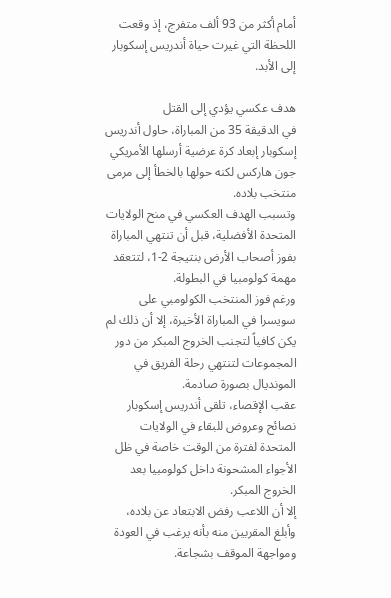أمام أكثر من 93 ألف متفرج، إذ وقعت اللحظة التي غيرت حياة أندريس إسكوبار إلى الأبد.

هدف عكسي يؤدي إلى القتل
في الدقيقة 35 من المباراة، حاول أندريس إسكوبار إبعاد كرة عرضية أرسلها الأمريكي جون هاركس لكنه حولها بالخطأ إلى مرمى منتخب بلاده.
وتسبب الهدف العكسي في منح الولايات المتحدة الأفضلية، قبل أن تنتهي المباراة بفوز أصحاب الأرض بنتيجة 2-1، لتتعقد مهمة كولومبيا في البطولة.
ورغم فوز المنتخب الكولومبي على سويسرا في المباراة الأخيرة، إلا أن ذلك لم يكن كافياً لتجنب الخروج المبكر من دور المجموعات لتنتهي رحلة الفريق في المونديال بصورة صادمة.
عقب الإقصاء، تلقى أندريس إسكوبار نصائح وعروض للبقاء في الولايات المتحدة لفترة من الوقت خاصة في ظل الأجواء المشحونة داخل كولومبيا بعد الخروج المبكر.
إلا أن اللاعب رفض الابتعاد عن بلاده، وأبلغ المقربين منه بأنه يرغب في العودة ومواجهة الموقف بشجاعة.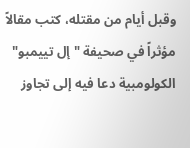وقبل أيام من مقتله، كتب مقالاً مؤثراً في صحيفة "إل تييمبو" الكولومبية دعا فيه إلى تجاوز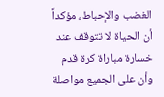الغضب والإحباط، مؤكداً أن الحياة لا تتوقف عند خسارة مباراة كرة قدم وأن على الجميع مواصلة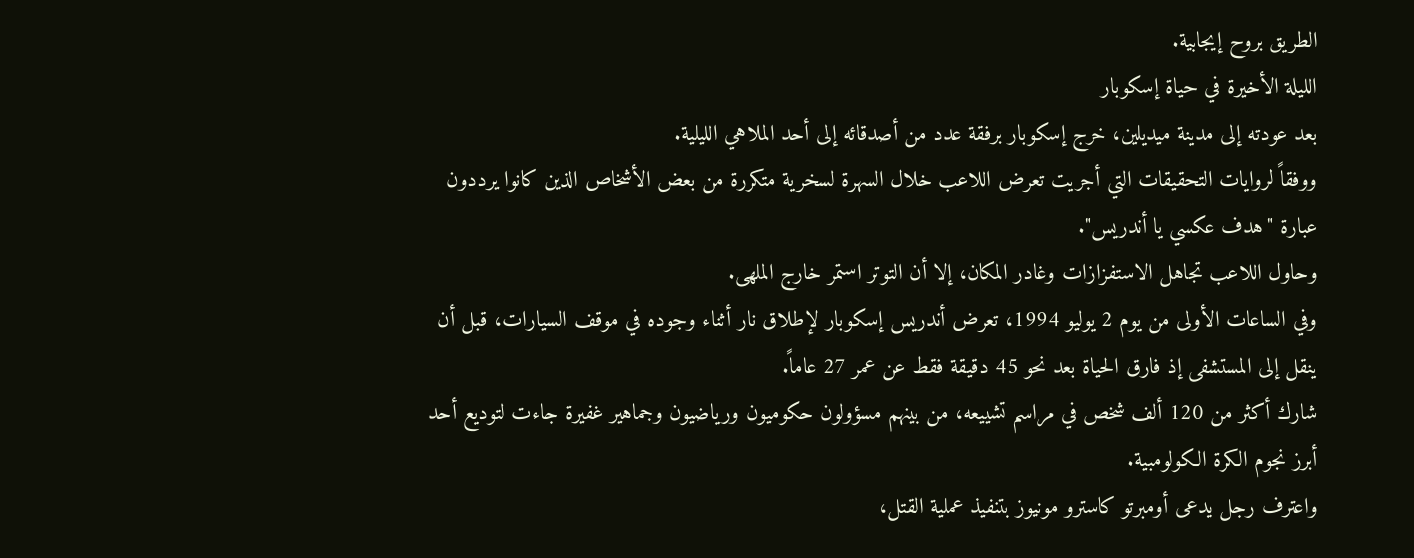الطريق بروح إيجابية.
الليلة الأخيرة في حياة إسكوبار
بعد عودته إلى مدينة ميديلين، خرج إسكوبار برفقة عدد من أصدقائه إلى أحد الملاهي الليلية.
ووفقاً لروايات التحقيقات التي أجريت تعرض اللاعب خلال السهرة لسخرية متكررة من بعض الأشخاص الذين كانوا يرددون عبارة "هدف عكسي يا أندريس".
وحاول اللاعب تجاهل الاستفزازات وغادر المكان، إلا أن التوتر استمر خارج الملهى.
وفي الساعات الأولى من يوم 2 يوليو 1994، تعرض أندريس إسكوبار لإطلاق نار أثناء وجوده في موقف السيارات، قبل أن ينقل إلى المستشفى إذ فارق الحياة بعد نحو 45 دقيقة فقط عن عمر 27 عاماً.
شارك أكثر من 120 ألف شخص في مراسم تشييعه، من بينهم مسؤولون حكوميون ورياضيون وجماهير غفيرة جاءت لتوديع أحد أبرز نجوم الكرة الكولومبية.
واعترف رجل يدعى أومبرتو كاسترو مونيوز بتنفيذ عملية القتل،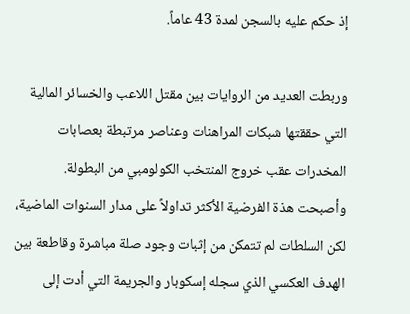إذ حكم عليه بالسجن لمدة 43 عاماً.

وربطت العديد من الروايات بين مقتل اللاعب والخسائر المالية التي حققتها شبكات المراهنات وعناصر مرتبطة بعصابات المخدرات عقب خروج المنتخب الكولومبي من البطولة.
وأصبحت هذة الفرضية الأكثر تداولاً على مدار السنوات الماضية، لكن السلطات لم تتمكن من إثبات وجود صلة مباشرة وقاطعة بين الهدف العكسي الذي سجله إسكوبار والجريمة التي أدت إلى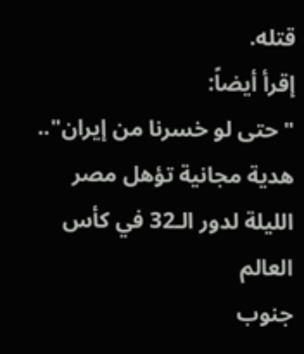قتله.
إقرأ أيضاً:
"حتى لو خسرنا من إيران".. هدية مجانية تؤهل مصر الليلة لدور الـ32 في كأس العالم
جنوب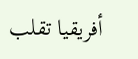أفريقيا تقلب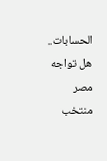الحسابات.. هل تواجه مصر منتخب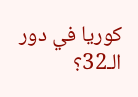كوريا في دور الـ32؟